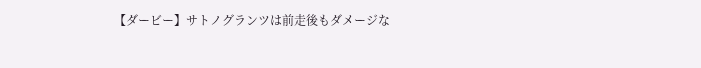【ダービー】サトノグランツは前走後もダメージな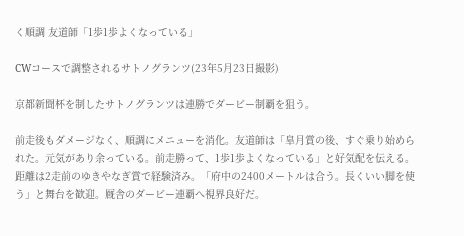く順調 友道師「1歩1歩よくなっている」

CWコースで調整されるサトノグランツ(23年5月23日撮影)

京都新聞杯を制したサトノグランツは連勝でダービー制覇を狙う。

前走後もダメージなく、順調にメニューを消化。友道師は「皐月賞の後、すぐ乗り始められた。元気があり余っている。前走勝って、1歩1歩よくなっている」と好気配を伝える。距離は2走前のゆきやなぎ賞で経験済み。「府中の2400メートルは合う。長くいい脚を使う」と舞台を歓迎。厩舎のダービー連覇へ視界良好だ。